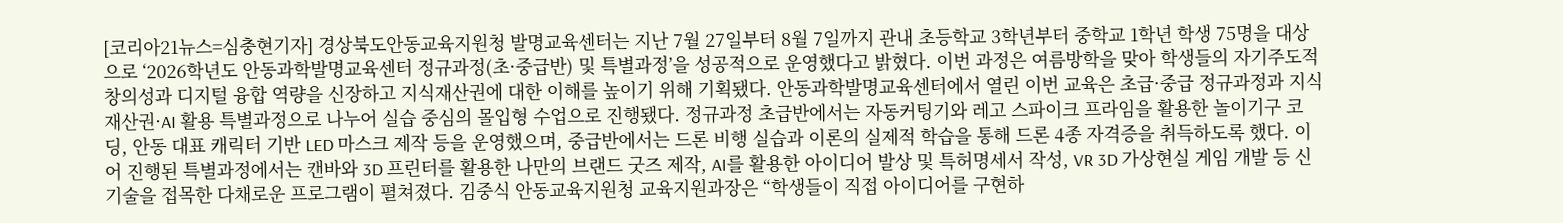[코리아21뉴스=심충현기자] 경상북도안동교육지원청 발명교육센터는 지난 7월 27일부터 8월 7일까지 관내 초등학교 3학년부터 중학교 1학년 학생 75명을 대상으로 ‘2026학년도 안동과학발명교육센터 정규과정(초·중급반) 및 특별과정’을 성공적으로 운영했다고 밝혔다. 이번 과정은 여름방학을 맞아 학생들의 자기주도적 창의성과 디지털 융합 역량을 신장하고 지식재산권에 대한 이해를 높이기 위해 기획됐다. 안동과학발명교육센터에서 열린 이번 교육은 초급·중급 정규과정과 지식재산권·AI 활용 특별과정으로 나누어 실습 중심의 몰입형 수업으로 진행됐다. 정규과정 초급반에서는 자동커팅기와 레고 스파이크 프라임을 활용한 놀이기구 코딩, 안동 대표 캐릭터 기반 LED 마스크 제작 등을 운영했으며, 중급반에서는 드론 비행 실습과 이론의 실제적 학습을 통해 드론 4종 자격증을 취득하도록 했다. 이어 진행된 특별과정에서는 캔바와 3D 프린터를 활용한 나만의 브랜드 굿즈 제작, AI를 활용한 아이디어 발상 및 특허명세서 작성, VR 3D 가상현실 게임 개발 등 신기술을 접목한 다채로운 프로그램이 펼쳐졌다. 김중식 안동교육지원청 교육지원과장은 “학생들이 직접 아이디어를 구현하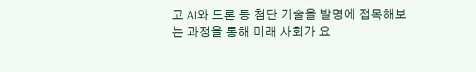고 AI와 드론 등 첨단 기술을 발명에 접목해보는 과정을 통해 미래 사회가 요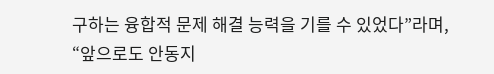구하는 융합적 문제 해결 능력을 기를 수 있었다”라며, “앞으로도 안동지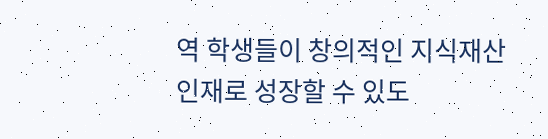역 학생들이 창의적인 지식재산 인재로 성장할 수 있도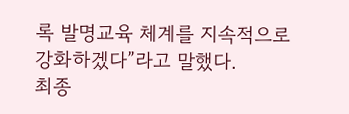록 발명교육 체계를 지속적으로 강화하겠다”라고 말했다.
최종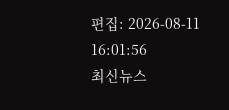편집: 2026-08-11 16:01:56
최신뉴스